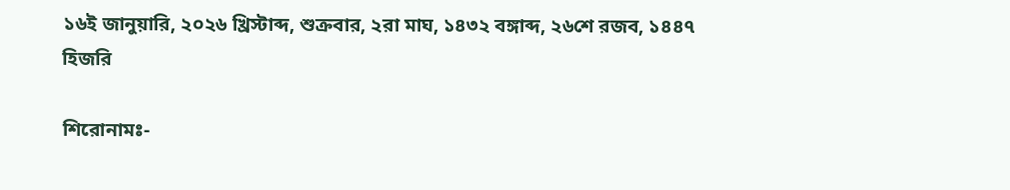১৬ই জানুয়ারি, ২০২৬ খ্রিস্টাব্দ, শুক্রবার, ২রা মাঘ, ১৪৩২ বঙ্গাব্দ, ২৬শে রজব, ১৪৪৭ হিজরি

শিরোনামঃ-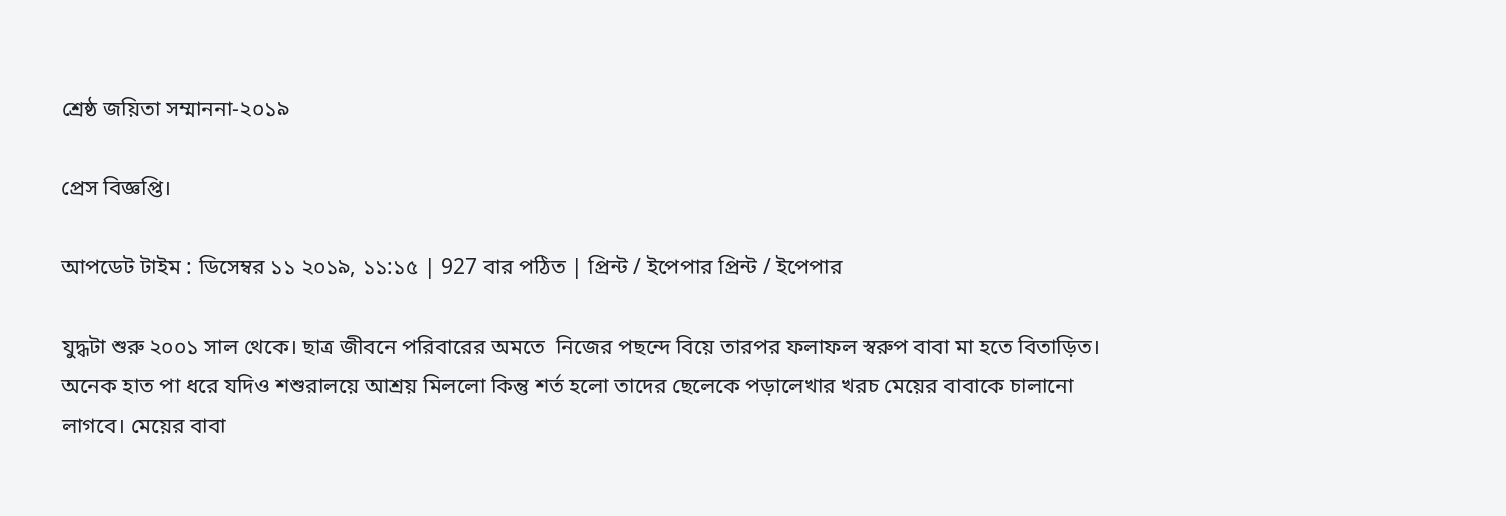শ্রেষ্ঠ জয়িতা সম্মাননা-২০১৯

প্রেস বিজ্ঞপ্তি।

আপডেট টাইম : ডিসেম্বর ১১ ২০১৯, ১১:১৫ | 927 বার পঠিত | প্রিন্ট / ইপেপার প্রিন্ট / ইপেপার

যুদ্ধটা শুরু ২০০১ সাল থেকে। ছাত্র জীবনে পরিবারের অমতে  নিজের পছন্দে বিয়ে তারপর ফলাফল স্বরুপ বাবা মা হতে বিতাড়িত। অনেক হাত পা ধরে যদিও শশুরালয়ে আশ্রয় মিললো কিন্তু শর্ত হলো তাদের ছেলেকে পড়ালেখার খরচ মেয়ের বাবাকে চালানো লাগবে। মেয়ের বাবা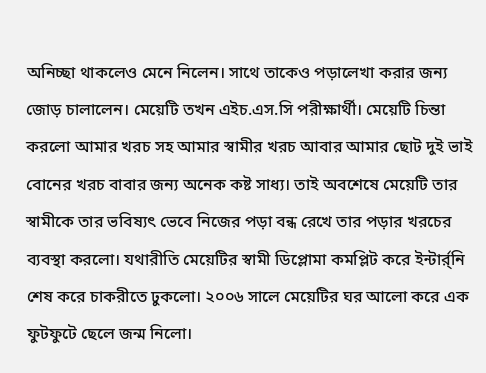অনিচ্ছা থাকলেও মেনে নিলেন। সাথে তাকেও পড়ালেখা করার জন্য জোড় চালালেন। মেয়েটি তখন এইচ.এস.সি পরীক্ষার্থী। মেয়েটি চিন্তা করলো আমার খরচ সহ আমার স্বামীর খরচ আবার আমার ছোট দুই ভাই বোনের খরচ বাবার জন্য অনেক কষ্ট সাধ্য। তাই অবশেষে মেয়েটি তার স্বামীকে তার ভবিষ্যৎ ভেবে নিজের পড়া বন্ধ রেখে তার পড়ার খরচের ব্যবস্থা করলো। যথারীতি মেয়েটির স্বামী ডিপ্লোমা কমপ্লিট করে ইন্টার্র্নি শেষ করে চাকরীতে ঢুকলো। ২০০৬ সালে মেয়েটির ঘর আলো করে এক ফুটফুটে ছেলে জন্ম নিলো।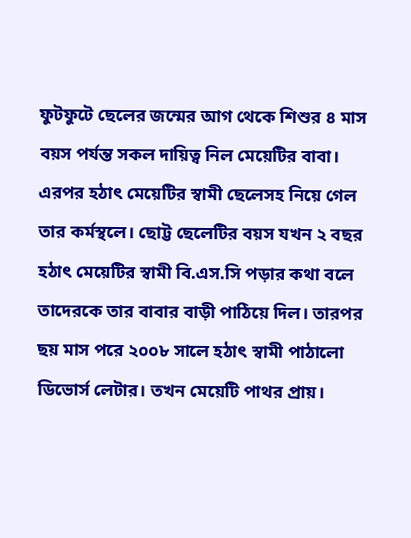ফুটফুটে ছেলের জন্মের আগ থেকে শিশুর ৪ মাস বয়স পর্যন্ত সকল দায়িত্ব নিল মেয়েটির বাবা। এরপর হঠাৎ মেয়েটির স্বামী ছেলেসহ নিয়ে গেল তার কর্মস্থলে। ছোট্ট ছেলেটির বয়স যখন ২ বছর হঠাৎ মেয়েটির স্বামী বি.এস.সি পড়ার কথা বলে তাদেরকে তার বাবার বাড়ী পাঠিয়ে দিল। তারপর ছয় মাস পরে ২০০৮ সালে হঠাৎ স্বামী পাঠালো ডিভোর্স লেটার। তখন মেয়েটি পাথর প্রায়।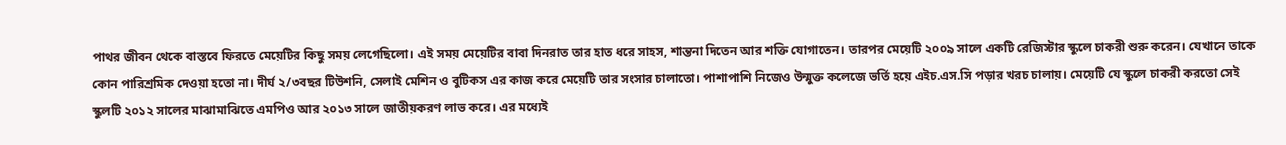পাথর জীবন থেকে বাস্তবে ফিরতে মেয়েটির কিছু সময় লেগেছিলো। এই সময় মেয়েটির বাবা দিনরাত তার হাত ধরে সাহস, শান্তনা দিতেন আর শক্তি যোগাতেন। তারপর মেয়েটি ২০০৯ সালে একটি রেজিস্টার স্কুলে চাকরী শুরু করেন। যেখানে তাকে কোন পারিশ্রমিক দেওয়া হতো না। দীর্ঘ ২/৩বছর টিউশনি, সেলাই মেশিন ও বুটিকস এর কাজ করে মেয়েটি তার সংসার চালাতো। পাশাপাশি নিজেও উন্মুক্ত কলেজে ভর্তি হয়ে এইচ.এস.সি পড়ার খরচ চালায়। মেয়েটি যে স্কুলে চাকরী করতো সেই স্কুলটি ২০১২ সালের মাঝামাঝিতে এমপিও আর ২০১৩ সালে জাতীয়করণ লাভ করে। এর মধ্যেই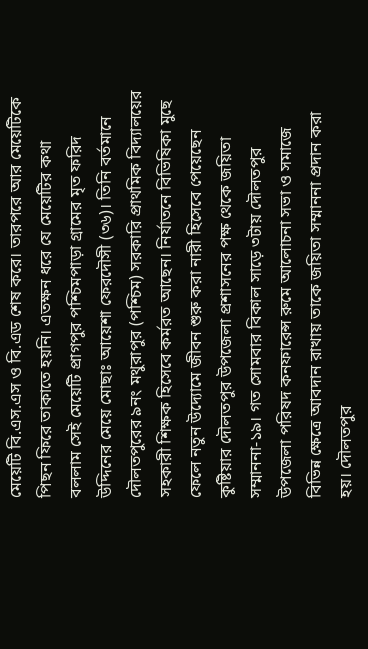মেয়েটি বি.এস.এস ও বি.এড শেষ করে। তারপরে আর মেয়েটিকে পিছন ফিরে তাকাতে হয়নি। এতক্ষন ধরে যে মেয়েটির কথা বললাম সেই মেয়েটি প্রাগপুর পশ্চিমপাড়া গ্রামের মৃত ফরিদ উদ্দিনের মেয়ে মোছাঃ আয়েশা ফেরদৌসী (৩৬)। তিনি বর্তমানে দৌলতপুরের ৯নং মথুরাপুর (পশ্চিম) সরকারি প্রাথমিক বিদ্যালয়ের সহকারী শিক্ষক হিসেবে কর্মরত আছেন। নির্যাতনে বিভিষিকা মুছে ফেলে নতুন উদ্যোমে জীবন শুরু করা নারী হিসেবে পেয়েছেন কুষ্টিয়ার দৌলতপুর উপজেলা প্রশাসনের পক্ষ থেকে জয়িতা সম্মাননা-১৯। গত সোমবার বিকাল সাড়ে ৩টায় দৌলতপুর উপজেলা পরিষদ কনফারেন্স রুমে আলোচনা সভা ও সমাজে বিভিন্ন ক্ষেত্রে আবদান রাখায় তাকে জয়িতা সম্মাননা প্রদান করা হয়। দৌলতপুর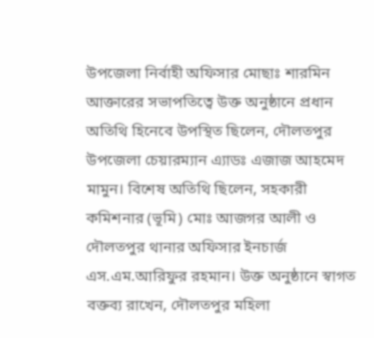উপজেলা নির্বাহী অফিসার মোছাঃ শারমিন আক্তারের সভাপতিত্বে উক্ত অনুষ্ঠানে প্রধান অতিথি হিনেবে উপস্থিত ছিলেন, দৌলতপুর উপজেলা চেয়ারম্যান এ্যাডঃ এজাজ আহমেদ মামুন। বিশেষ অতিথি ছিলেন, সহকারী কমিশনার (ভূমি) মোঃ আজগর আলী ও দৌলতপুর থানার অফিসার ইনচার্জ এস.এম.আরিফুর রহমান। উক্ত অনুষ্ঠানে স্বাগত বক্তব্য রাখেন, দৌলতপুর মহিলা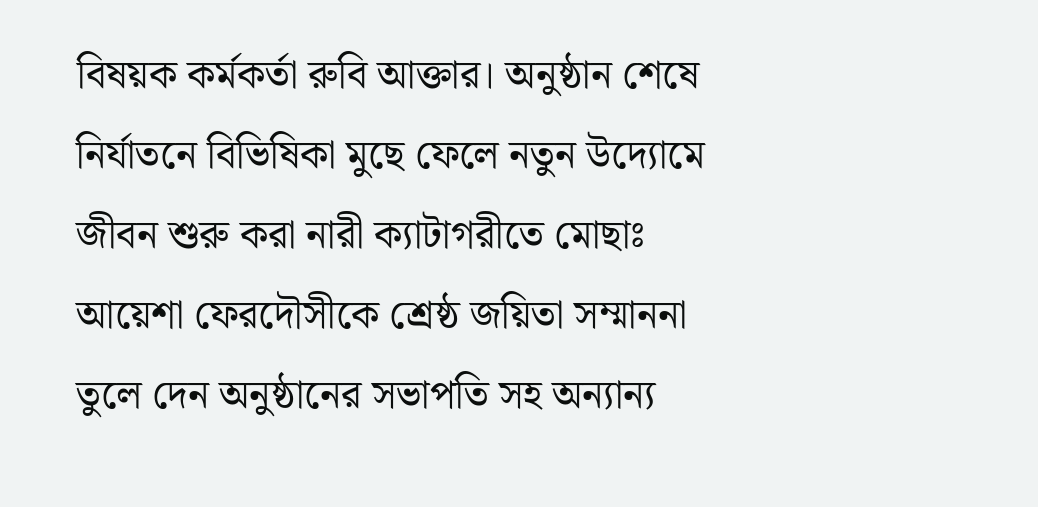বিষয়ক কর্মকর্তা রুবি আক্তার। অনুষ্ঠান শেষে নির্যাতনে বিভিষিকা মুছে ফেলে নতুন উদ্যোমে জীবন শুরু করা নারী ক্যাটাগরীতে মোছাঃ আয়েশা ফেরদৌসীকে শ্রেষ্ঠ জয়িতা সম্মাননা তুলে দেন অনুষ্ঠানের সভাপতি সহ অন্যান্য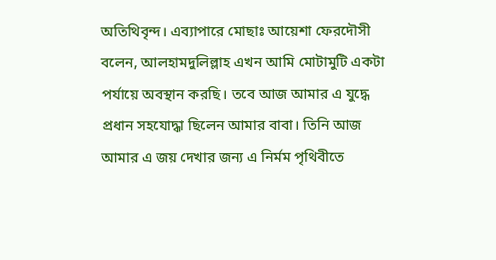অতিথিবৃন্দ। এব্যাপারে মোছাঃ আয়েশা ফেরদৌসী বলেন, আলহামদুলিল্লাহ এখন আমি মোটামুটি একটা পর্যায়ে অবস্থান করছি। তবে আজ আমার এ যুদ্ধে প্রধান সহযোদ্ধা ছিলেন আমার বাবা। তিনি আজ আমার এ জয় দেখার জন্য এ নির্মম পৃথিবীতে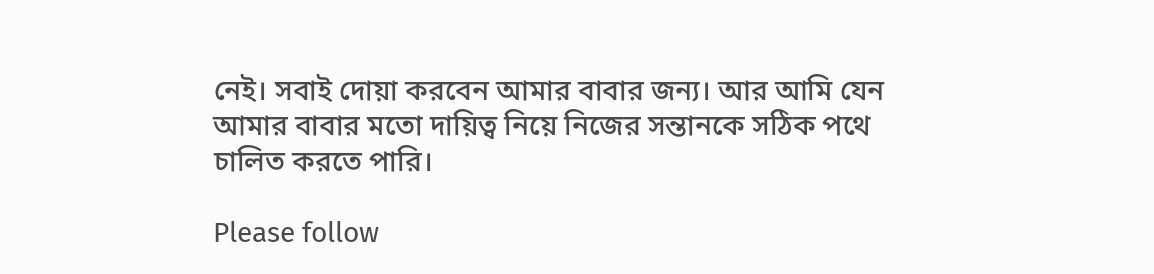নেই। সবাই দোয়া করবেন আমার বাবার জন্য। আর আমি যেন আমার বাবার মতো দায়িত্ব নিয়ে নিজের সন্তানকে সঠিক পথে চালিত করতে পারি।

Please follow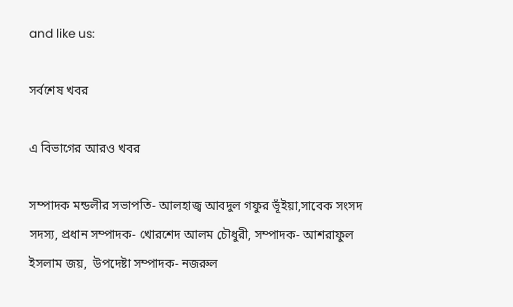and like us:

সর্বশেষ খবর

এ বিভাগের আরও খবর

সম্পাদক মন্ডলীর সভাপতি- আলহাজ্ব আবদুল গফুর ভূঁইয়া,সাবেক সংসদ সদস্য, প্রধান সম্পাদক- খোরশেদ আলম চৌধুরী, সম্পাদক- আশরাফুল ইসলাম জয়,  উপদেষ্টা সম্পাদক- নজরুল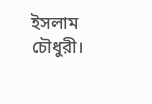ইসলাম চৌধুরী।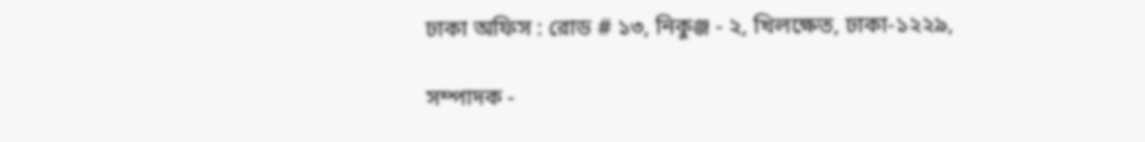ঢাকা অফিস : রোড # ১৩, নিকুঞ্জ - ২, খিলক্ষেত, ঢাকা-১২২৯,

সম্পাদক -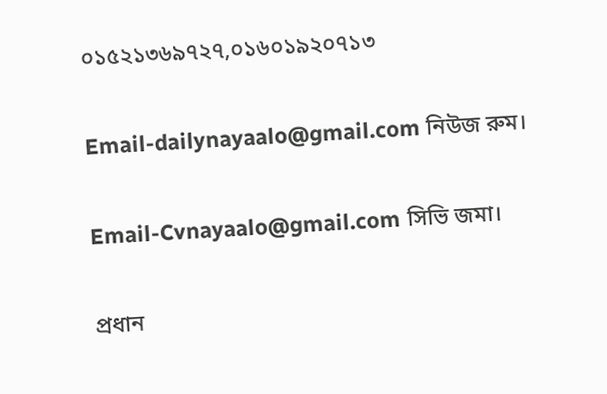০১৫২১৩৬৯৭২৭,০১৬০১৯২০৭১৩

Email-dailynayaalo@gmail.com নিউজ রুম।

Email-Cvnayaalo@gmail.com সিভি জমা।

প্রধান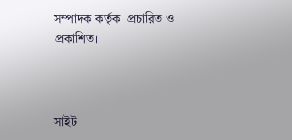সম্পাদক কর্তৃক  প্রচারিত ও প্রকাশিত।



সাইট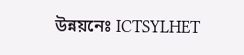উন্নয়নেঃ ICTSYLHET